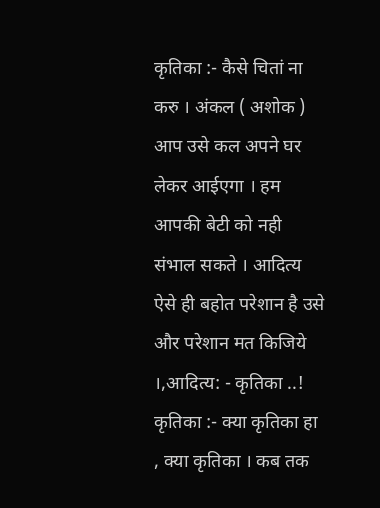कृतिका :- कैसे चितां ना करु । अंकल ( अशोक ) आप उसे कल अपने घर लेकर आईएगा । हम आपकी बेटी को नही संभाल सकते । आदित्य ऐसे ही बहोत परेशान है उसे और परेशान मत किजिये ।,आदित्य: - कृतिका ..! कृतिका :- क्या कृतिका हा , क्या कृतिका । कब तक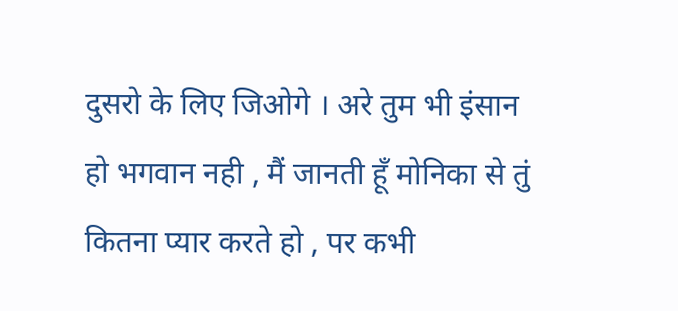दुसरो के लिए जिओगे । अरे तुम भी इंसान हो भगवान नही , मैं जानती हूँ मोनिका से तुं कितना प्यार करते हो , पर कभी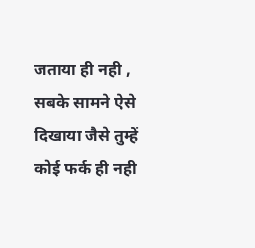जताया ही नही , सबके सामने ऐसे दिखाया जैसे तुम्हें कोई फर्क ही नही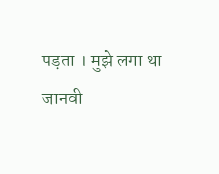पड़ता । मुझे लगा था जानवी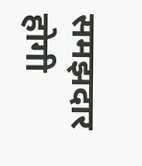समझदार होगी